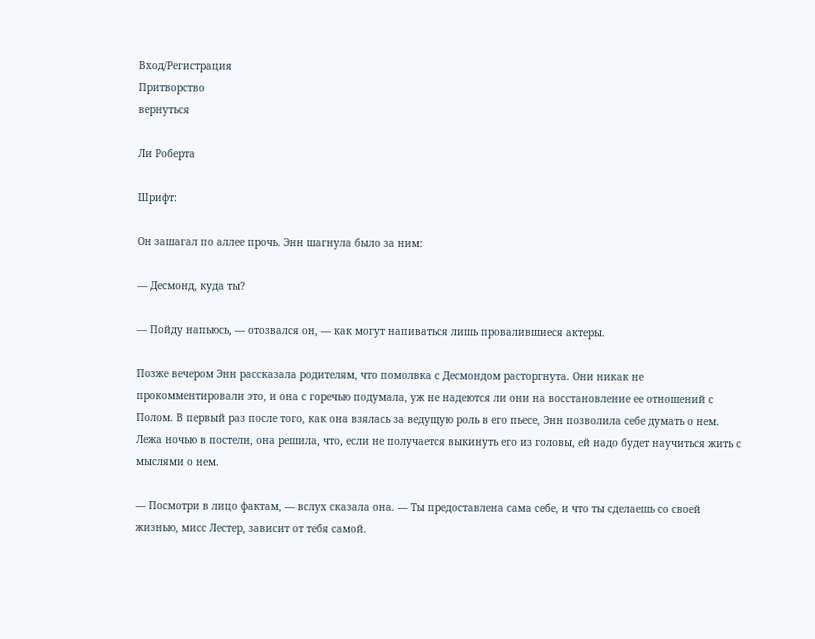Вход/Регистрация
Притворство
вернуться

Ли Роберта

Шрифт:

Он зашагал по аллее прочь. Энн шагнула было за ним:

— Десмонд, куда ты?

— Пойду напьюсь, — отозвался он, — как могут напиваться лишь провалившиеся актеры.

Позже вечером Энн рассказала родителям, что помолвка с Десмондом расторгнута. Они никак не прокомментировали это, и она с горечью подумала, уж не надеются ли они на восстановление ее отношений с Полом. В первый раз после того, как она взялась за ведущую роль в его пьесе, Энн позволила себе думать о нем. Лежа ночью в постели, она решила, что, если не получается выкинуть его из головы, ей надо будет научиться жить с мыслями о нем.

— Посмотри в лицо фактам, — вслух сказала она. — Ты предоставлена сама себе, и что ты сделаешь со своей жизнью, мисс Лестер, зависит от тебя самой.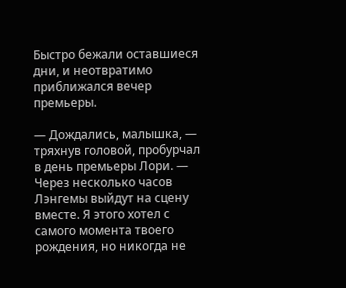Быстро бежали оставшиеся дни, и неотвратимо приближался вечер премьеры.

— Дождались, малышка, — тряхнув головой, пробурчал в день премьеры Лори. — Через несколько часов Лэнгемы выйдут на сцену вместе. Я этого хотел с самого момента твоего рождения, но никогда не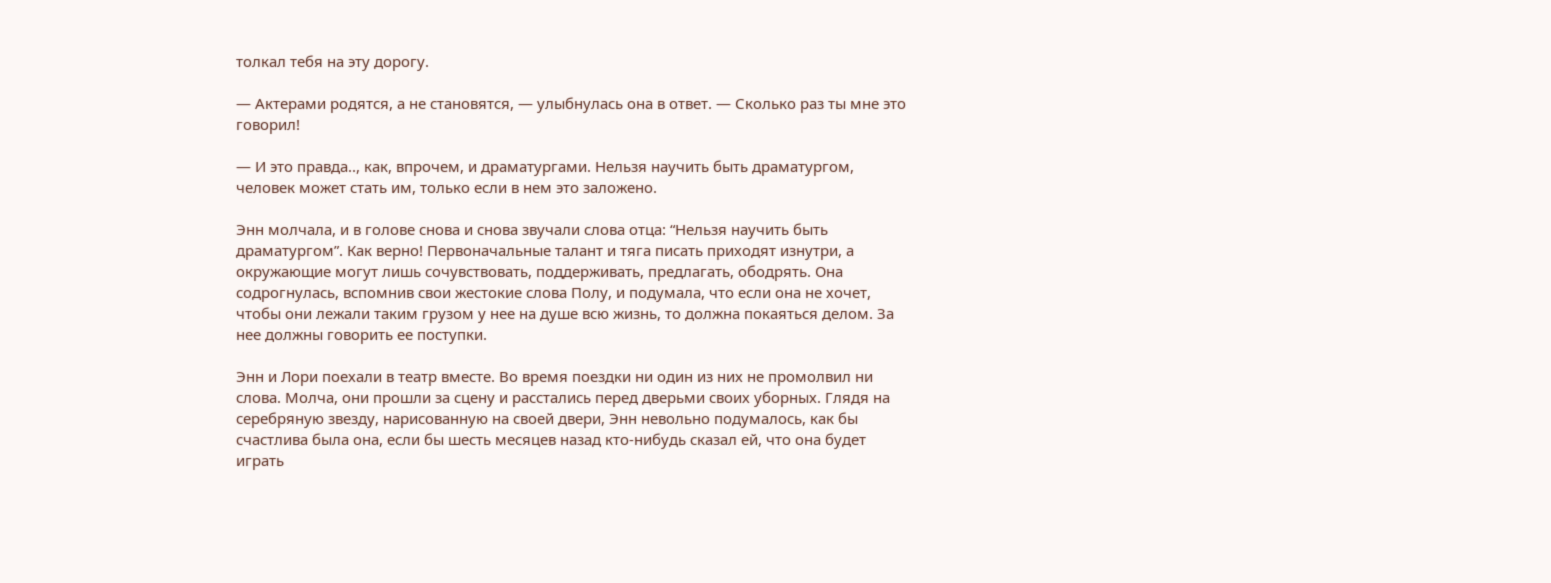толкал тебя на эту дорогу.

— Актерами родятся, а не становятся, — улыбнулась она в ответ. — Сколько раз ты мне это говорил!

— И это правда.., как, впрочем, и драматургами. Нельзя научить быть драматургом, человек может стать им, только если в нем это заложено.

Энн молчала, и в голове снова и снова звучали слова отца: “Нельзя научить быть драматургом”. Как верно! Первоначальные талант и тяга писать приходят изнутри, а окружающие могут лишь сочувствовать, поддерживать, предлагать, ободрять. Она содрогнулась, вспомнив свои жестокие слова Полу, и подумала, что если она не хочет, чтобы они лежали таким грузом у нее на душе всю жизнь, то должна покаяться делом. За нее должны говорить ее поступки.

Энн и Лори поехали в театр вместе. Во время поездки ни один из них не промолвил ни слова. Молча, они прошли за сцену и расстались перед дверьми своих уборных. Глядя на серебряную звезду, нарисованную на своей двери, Энн невольно подумалось, как бы счастлива была она, если бы шесть месяцев назад кто-нибудь сказал ей, что она будет играть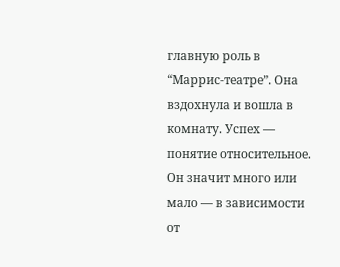главную роль в “Маррис-театре”. Она вздохнула и вошла в комнату. Успех — понятие относительное. Он значит много или мало — в зависимости от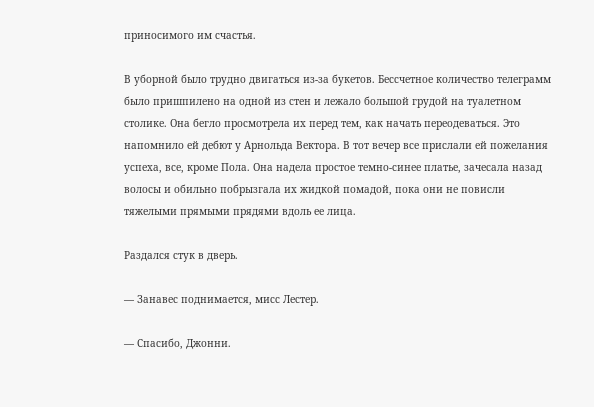приносимого им счастья.

В уборной было трудно двигаться из-за букетов. Бессчетное количество телеграмм было пришпилено на одной из стен и лежало большой грудой на туалетном столике. Она бегло просмотрела их перед тем, как начать переодеваться. Это напомнило ей дебют у Арнольда Вектора. В тот вечер все прислали ей пожелания успеха, все, кроме Пола. Она надела простое темно-синее платье, зачесала назад волосы и обильно побрызгала их жидкой помадой, пока они не повисли тяжелыми прямыми прядями вдоль ее лица.

Раздался стук в дверь.

— Занавес поднимается, мисс Лестер.

— Спасибо, Джонни.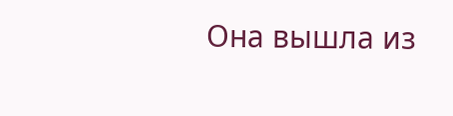Она вышла из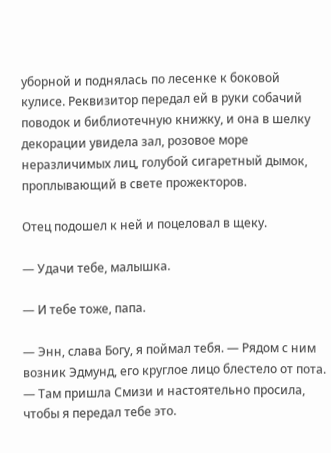уборной и поднялась по лесенке к боковой кулисе. Реквизитор передал ей в руки собачий поводок и библиотечную книжку, и она в шелку декорации увидела зал, розовое море неразличимых лиц, голубой сигаретный дымок, проплывающий в свете прожекторов.

Отец подошел к ней и поцеловал в щеку.

— Удачи тебе, малышка.

— И тебе тоже, папа.

— Энн, слава Богу, я поймал тебя. — Рядом с ним возник Эдмунд, его круглое лицо блестело от пота. — Там пришла Смизи и настоятельно просила, чтобы я передал тебе это.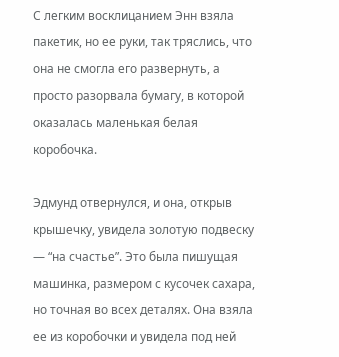С легким восклицанием Энн взяла пакетик, но ее руки, так тряслись, что она не смогла его развернуть, а просто разорвала бумагу, в которой оказалась маленькая белая коробочка.

Эдмунд отвернулся, и она, открыв крышечку, увидела золотую подвеску — “на счастье”. Это была пишущая машинка, размером с кусочек сахара, но точная во всех деталях. Она взяла ее из коробочки и увидела под ней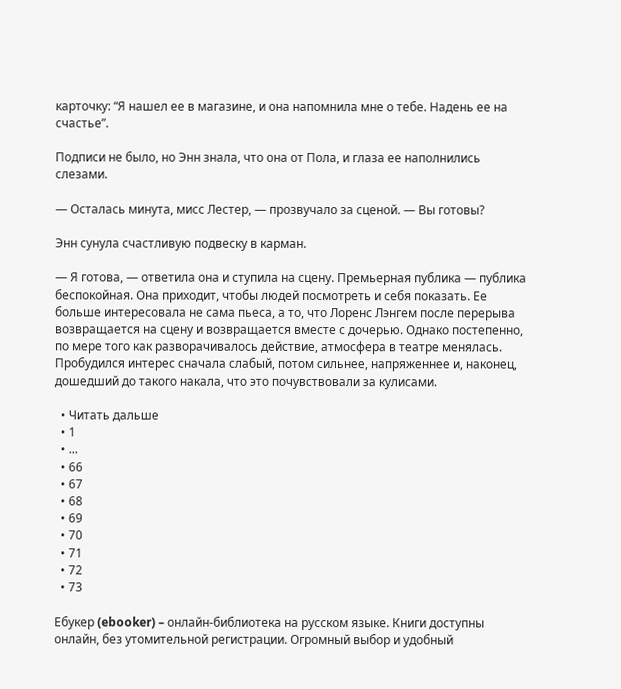карточку: “Я нашел ее в магазине, и она напомнила мне о тебе. Надень ее на счастье”.

Подписи не было, но Энн знала, что она от Пола, и глаза ее наполнились слезами.

— Осталась минута, мисс Лестер, — прозвучало за сценой. — Вы готовы?

Энн сунула счастливую подвеску в карман.

— Я готова, — ответила она и ступила на сцену. Премьерная публика — публика беспокойная. Она приходит, чтобы людей посмотреть и себя показать. Ее больше интересовала не сама пьеса, а то, что Лоренс Лэнгем после перерыва возвращается на сцену и возвращается вместе с дочерью. Однако постепенно, по мере того как разворачивалось действие, атмосфера в театре менялась. Пробудился интерес сначала слабый, потом сильнее, напряженнее и, наконец, дошедший до такого накала, что это почувствовали за кулисами.

  • Читать дальше
  • 1
  • ...
  • 66
  • 67
  • 68
  • 69
  • 70
  • 71
  • 72
  • 73

Ебукер (ebooker) – онлайн-библиотека на русском языке. Книги доступны онлайн, без утомительной регистрации. Огромный выбор и удобный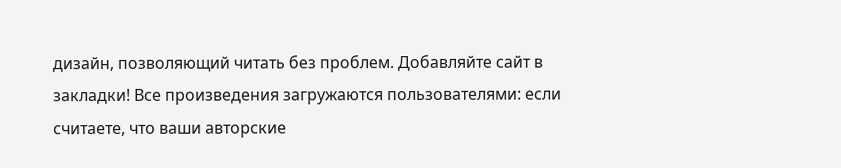дизайн, позволяющий читать без проблем. Добавляйте сайт в закладки! Все произведения загружаются пользователями: если считаете, что ваши авторские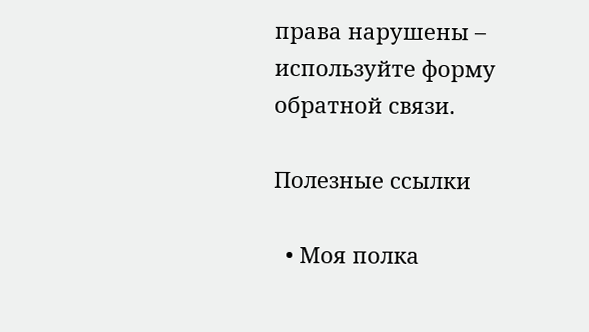права нарушены – используйте форму обратной связи.

Полезные ссылки

  • Моя полка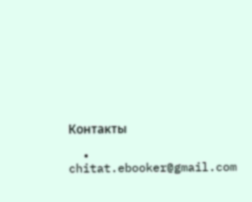Контакты

  • chitat.ebooker@gmail.com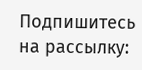Подпишитесь на рассылку: